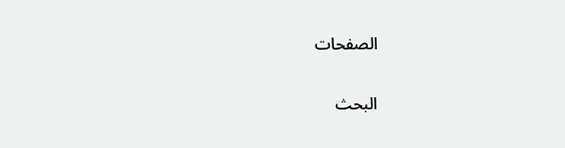الصفحات

البحث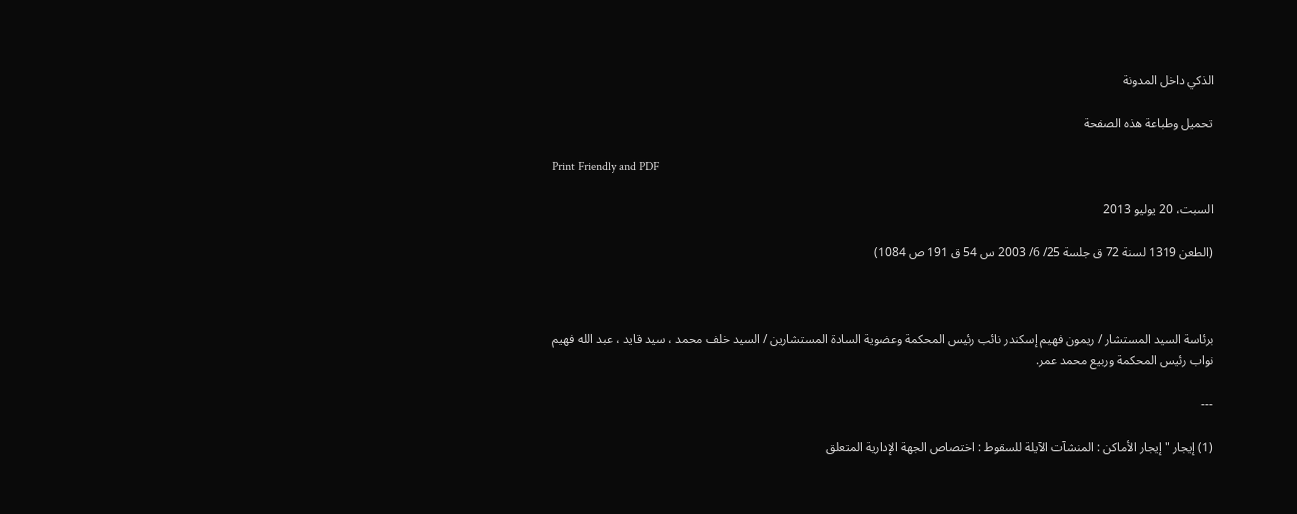الذكي داخل المدونة

تحميل وطباعة هذه الصفحة

Print Friendly and PDF

السبت، 20 يوليو 2013

(الطعن 1319 لسنة 72 ق جلسة 25/ 6/ 2003 س 54 ق 191 ص 1084)



برئاسة السيد المستشار / ريمون فهيم إسكندر نائب رئيس المحكمة وعضوية السادة المستشارين / السيد خلف محمد ، سيد قايد ، عبد الله فهيم نواب رئيس المحكمة وربيع محمد عمر.

---

(1) إيجار " إيجار الأماكن : المنشآت الآيلة للسقوط : اختصاص الجهة الإدارية المتعلق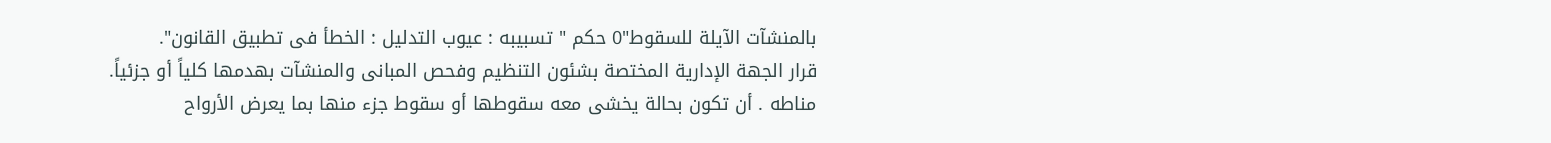بالمنشآت الآيلة للسقوط"0 حكم " تسبيبه : عيوب التدليل : الخطأ فى تطبيق القانون".
قرار الجهة الإدارية المختصة بشئون التنظيم وفحص المبانى والمنشآت بهدمها كلياً أو جزئياً. مناطه . أن تكون بحالة يخشى معه سقوطها أو سقوط جزء منها بما يعرض الأرواح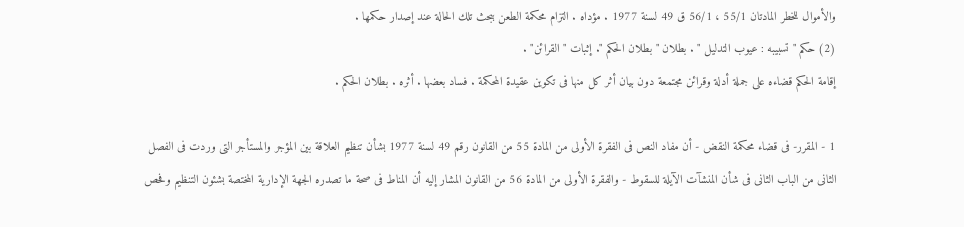والأموال للخطر المادتان 55/1 ، 56/1 ق 49 لسنة 1977 . مؤداه . التزام محكمة الطعن ببحث تلك الحالة عند إصدار حكمها .
(2) حكم " تسبيبه : عيوب التدليل " . بطلان " بطلان الحكم ". إثبات " القرائن" .
إقامة الحكم قضاءه على جملة أدلة وقرائن مجتمعة دون بيان أثر كل منها فى تكوين عقيدة المحكمة . فساد بعضها . أثره . بطلان الحكم .

1 - المقرر- فى قضاء محكمة النقض - أن مفاد النص فى الفقرة الأولى من المادة 55 من القانون رقم 49 لسنة 1977 بشأن تنظيم العلاقة بين المؤجر والمستأجر التى وردت فى الفصل الثانى من الباب الثانى فى شأن المنشآت الآيلة للسقوط - والفقرة الأولى من المادة 56 من القانون المشار إليه أن المناط فى صحة ما تصدره الجهة الإدارية المختصة بشئون التنظيم وفحص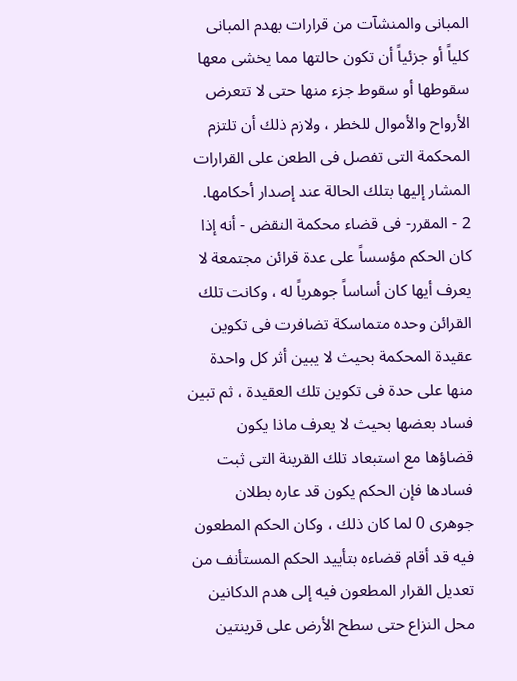المبانى والمنشآت من قرارات بهدم المبانى كلياً أو جزئياً أن تكون حالتها مما يخشى معها سقوطها أو سقوط جزء منها حتى لا تتعرض الأرواح والأموال للخطر ، ولازم ذلك أن تلتزم المحكمة التى تفصل فى الطعن على القرارات المشار إليها بتلك الحالة عند إصدار أحكامها.
2 - المقرر- فى قضاء محكمة النقض - أنه إذا كان الحكم مؤسساً على عدة قرائن مجتمعة لا يعرف أيها كان أساساً جوهرياً له ، وكانت تلك القرائن وحده متماسكة تضافرت فى تكوين عقيدة المحكمة بحيث لا يبين أثر كل واحدة منها على حدة فى تكوين تلك العقيدة ، ثم تبين فساد بعضها بحيث لا يعرف ماذا يكون قضاؤها مع استبعاد تلك القرينة التى ثبت فسادها فإن الحكم يكون قد عاره بطلان جوهرى 0 لما كان ذلك ، وكان الحكم المطعون فيه قد أقام قضاءه بتأييد الحكم المستأنف من تعديل القرار المطعون فيه إلى هدم الدكانين محل النزاع حتى سطح الأرض على قرينتين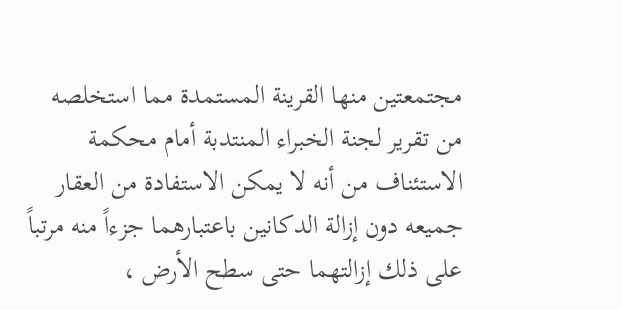مجتمعتين منها القرينة المستمدة مما استخلصه من تقرير لجنة الخبراء المنتدبة أمام محكمة الاستئناف من أنه لا يمكن الاستفادة من العقار جميعه دون إزالة الدكانين باعتبارهما جزءاً منه مرتباً على ذلك إزالتهما حتى سطح الأرض ،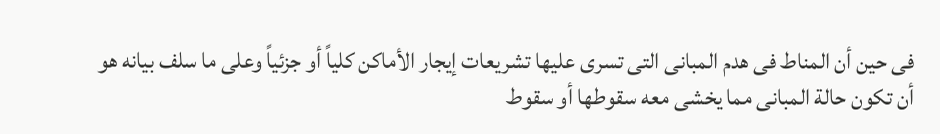فى حين أن المناط فى هدم المبانى التى تسرى عليها تشريعات إيجار الأماكن كلياً أو جزئياً وعلى ما سلف بيانه هو أن تكون حالة المبانى مما يخشى معه سقوطها أو سقوط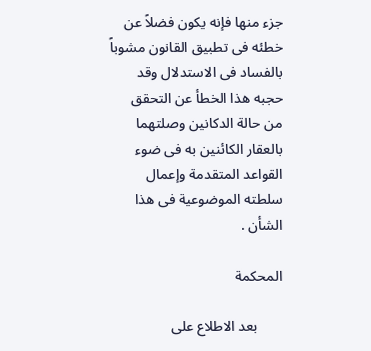جزء منها فإنه يكون فضلاً عن خطئه فى تطبيق القانون مشوباً بالفساد فى الاستدلال وقد حجبه هذا الخطأ عن التحقق من حالة الدكانين وصلتهما بالعقار الكائنين به فى ضوء القواعد المتقدمة وإعمال سلطته الموضوعية فى هذا الشأن .

المحكمة

       بعد الاطلاع على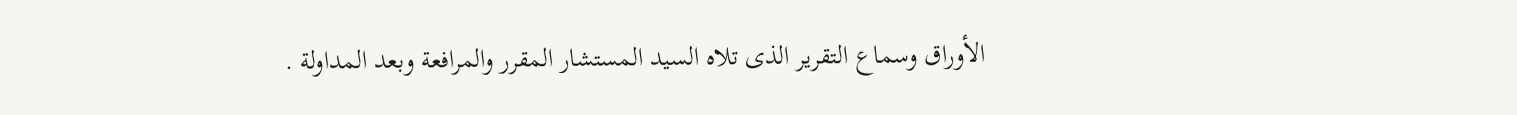الأوراق وسماع التقرير الذى تلاه السيد المستشار المقرر والمرافعة وبعد المداولة .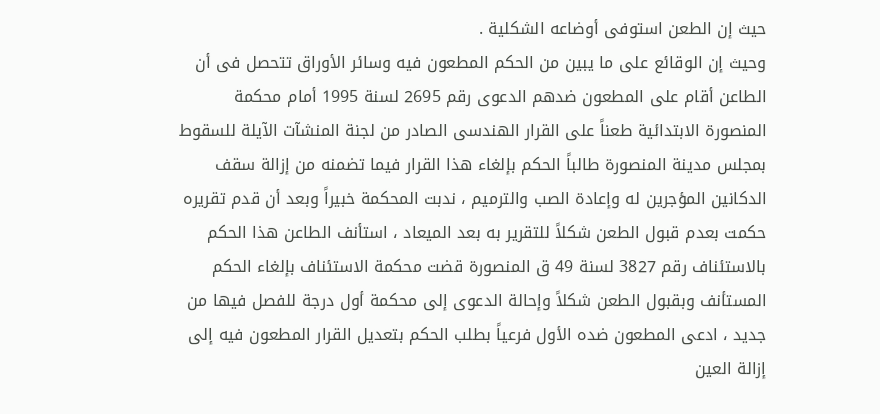حيث إن الطعن استوفى أوضاعه الشكلية .
وحيث إن الوقائع على ما يبين من الحكم المطعون فيه وسائر الأوراق تتحصل فى أن الطاعن أقام على المطعون ضدهم الدعوى رقم 2695 لسنة 1995 أمام محكمة المنصورة الابتدائية طعناً على القرار الهندسى الصادر من لجنة المنشآت الآيلة للسقوط بمجلس مدينة المنصورة طالباً الحكم بإلغاء هذا القرار فيما تضمنه من إزالة سقف الدكانين المؤجرين له وإعادة الصب والترميم ، ندبت المحكمة خبيراً وبعد أن قدم تقريره حكمت بعدم قبول الطعن شكلاً للتقرير به بعد الميعاد ، استأنف الطاعن هذا الحكم بالاستئناف رقم 3827 لسنة 49 ق المنصورة قضت محكمة الاستئناف بإلغاء الحكم المستأنف وبقبول الطعن شكلاً وإحالة الدعوى إلى محكمة أول درجة للفصل فيها من جديد ، ادعى المطعون ضده الأول فرعياً بطلب الحكم بتعديل القرار المطعون فيه إلى إزالة العين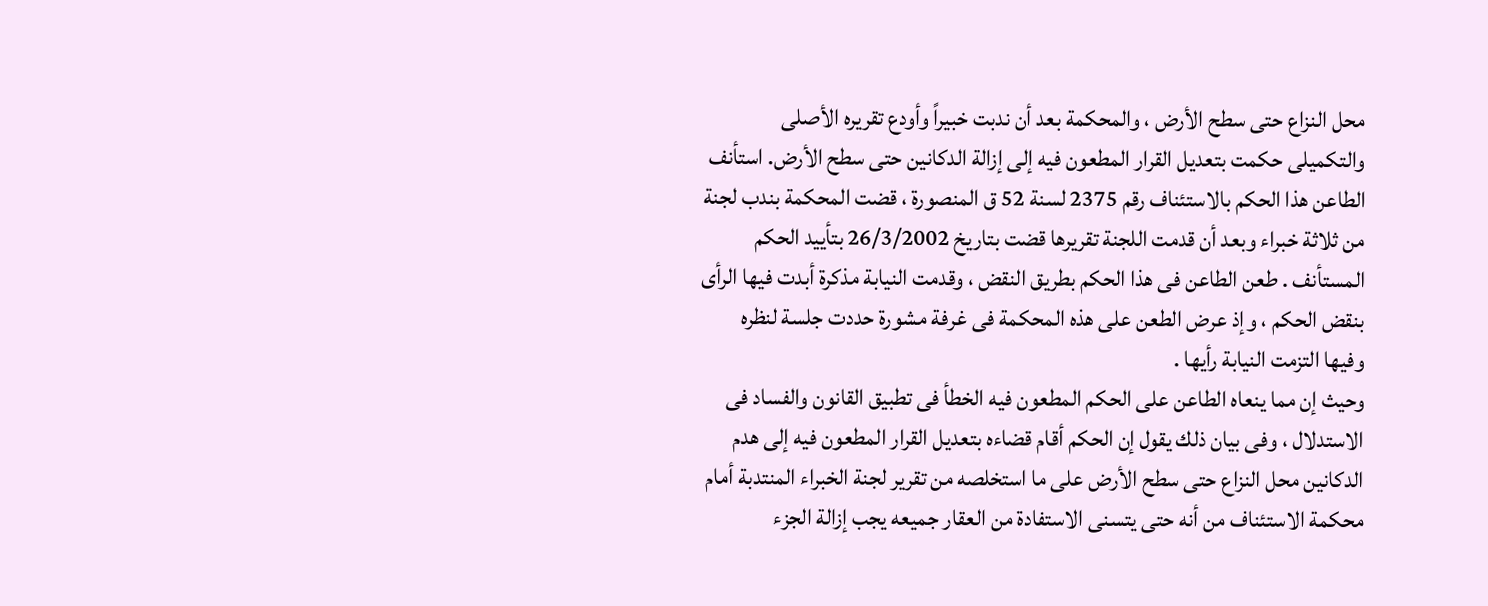محل النزاع حتى سطح الأرض ، والمحكمة بعد أن ندبت خبيراً وأودع تقريره الأصلى والتكميلى حكمت بتعديل القرار المطعون فيه إلى إزالة الدكانين حتى سطح الأرض. استأنف الطاعن هذا الحكم بالاستئناف رقم 2375 لسنة 52 ق المنصورة ، قضت المحكمة بندب لجنة من ثلاثة خبراء وبعد أن قدمت اللجنة تقريرها قضت بتاريخ 26/3/2002 بتأييد الحكم المستأنف . طعن الطاعن فى هذا الحكم بطريق النقض ، وقدمت النيابة مذكرة أبدت فيها الرأى بنقض الحكم ، وإذ عرض الطعن على هذه المحكمة فى غرفة مشورة حددت جلسة لنظره وفيها التزمت النيابة رأيها .
وحيث إن مما ينعاه الطاعن على الحكم المطعون فيه الخطأ فى تطبيق القانون والفساد فى الاستدلال ، وفى بيان ذلك يقول إن الحكم أقام قضاءه بتعديل القرار المطعون فيه إلى هدم الدكانين محل النزاع حتى سطح الأرض على ما استخلصه من تقرير لجنة الخبراء المنتدبة أمام محكمة الاستئناف من أنه حتى يتسنى الاستفادة من العقار جميعه يجب إزالة الجزء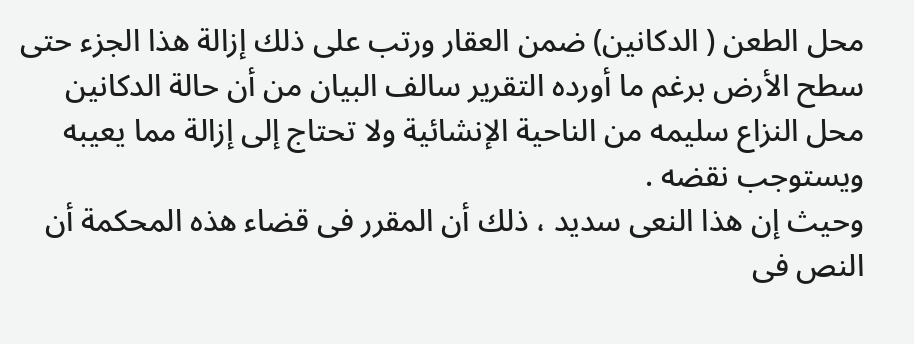محل الطعن ( الدكانين) ضمن العقار ورتب على ذلك إزالة هذا الجزء حتى سطح الأرض برغم ما أورده التقرير سالف البيان من أن حالة الدكانين محل النزاع سليمه من الناحية الإنشائية ولا تحتاج إلى إزالة مما يعيبه ويستوجب نقضه .
وحيث إن هذا النعى سديد ، ذلك أن المقرر فى قضاء هذه المحكمة أن النص فى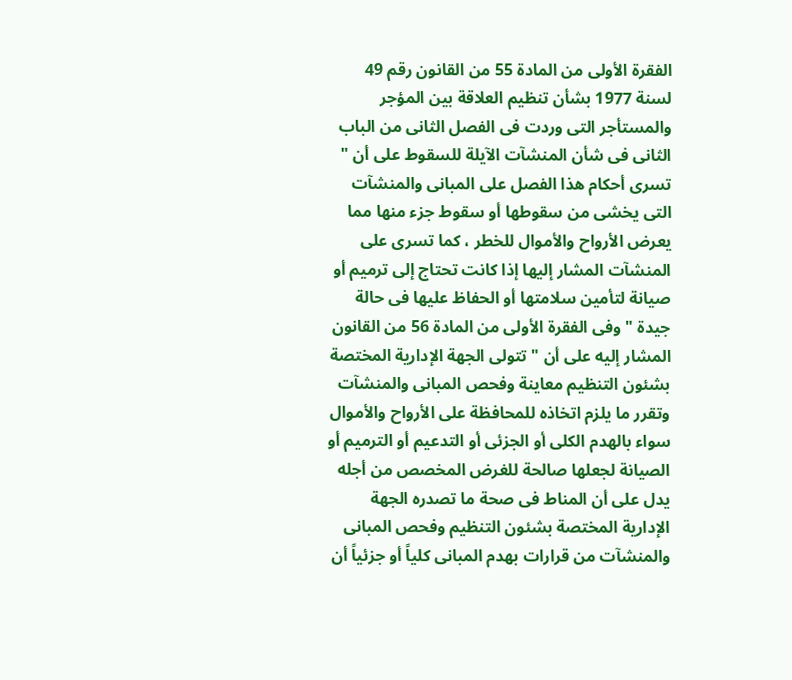الفقرة الأولى من المادة 55 من القانون رقم 49 لسنة 1977 بشأن تنظيم العلاقة بين المؤجر والمستأجر التى وردت فى الفصل الثانى من الباب الثانى فى شأن المنشآت الآيلة للسقوط على أن " تسرى أحكام هذا الفصل على المبانى والمنشآت التى يخشى من سقوطها أو سقوط جزء منها مما يعرض الأرواح والأموال للخطر ، كما تسرى على المنشآت المشار إليها إذا كانت تحتاج إلى ترميم أو صيانة لتأمين سلامتها أو الحفاظ عليها فى حالة جيدة " وفى الفقرة الأولى من المادة 56 من القانون المشار إليه على أن " تتولى الجهة الإدارية المختصة بشئون التنظيم معاينة وفحص المبانى والمنشآت وتقرر ما يلزم اتخاذه للمحافظة على الأرواح والأموال سواء بالهدم الكلى أو الجزئى أو التدعيم أو الترميم أو الصيانة لجعلها صالحة للغرض المخصص من أجله يدل على أن المناط فى صحة ما تصدره الجهة الإدارية المختصة بشئون التنظيم وفحص المبانى والمنشآت من قرارات بهدم المبانى كلياً أو جزئياً أن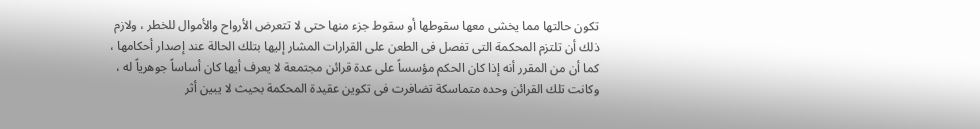تكون حالتها مما يخشى معها سقوطها أو سقوط جزء منها حتى لا تتعرض الأرواح والأموال للخطر ، ولازم ذلك أن تلتزم المحكمة التى تفصل فى الطعن على القرارات المشار إليها بتلك الحالة عند إصدار أحكامها ، كما أن من المقرر أنه إذا كان الحكم مؤسساً على عدة قرائن مجتمعة لا يعرف أيها كان أساساً جوهرياً له ، وكانت تلك القرائن وحده متماسكة تضافرت فى تكوين عقيدة المحكمة بحيث لا يبين أثر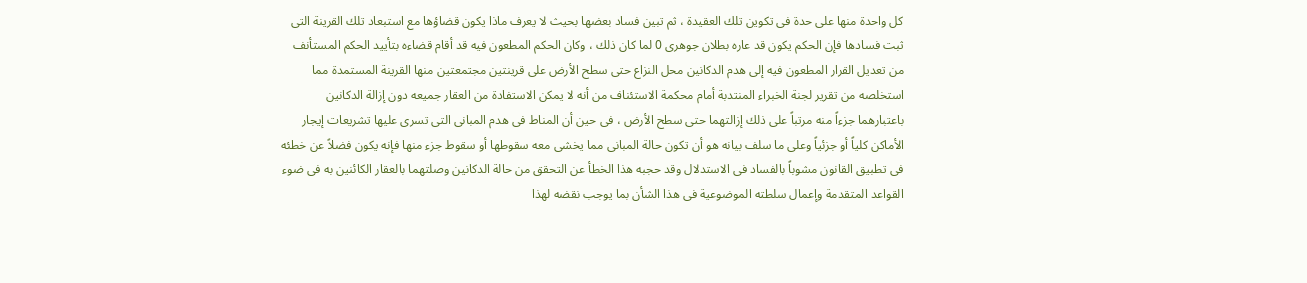كل واحدة منها على حدة فى تكوين تلك العقيدة ، ثم تبين فساد بعضها بحيث لا يعرف ماذا يكون قضاؤها مع استبعاد تلك القرينة التى ثبت فسادها فإن الحكم يكون قد عاره بطلان جوهرى 0 لما كان ذلك ، وكان الحكم المطعون فيه قد أقام قضاءه بتأييد الحكم المستأنف من تعديل القرار المطعون فيه إلى هدم الدكانين محل النزاع حتى سطح الأرض على قرينتين مجتمعتين منها القرينة المستمدة مما استخلصه من تقرير لجنة الخبراء المنتدبة أمام محكمة الاستئناف من أنه لا يمكن الاستفادة من العقار جميعه دون إزالة الدكانين باعتبارهما جزءاً منه مرتباً على ذلك إزالتهما حتى سطح الأرض ، فى حين أن المناط فى هدم المبانى التى تسرى عليها تشريعات إيجار الأماكن كلياً أو جزئياً وعلى ما سلف بيانه هو أن تكون حالة المبانى مما يخشى معه سقوطها أو سقوط جزء منها فإنه يكون فضلاً عن خطئه فى تطبيق القانون مشوباً بالفساد فى الاستدلال وقد حجبه هذا الخطأ عن التحقق من حالة الدكانين وصلتهما بالعقار الكائنين به فى ضوء القواعد المتقدمة وإعمال سلطته الموضوعية فى هذا الشأن بما يوجب نقضه لهذا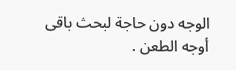الوجه دون حاجة لبحث باقى أوجه الطعن .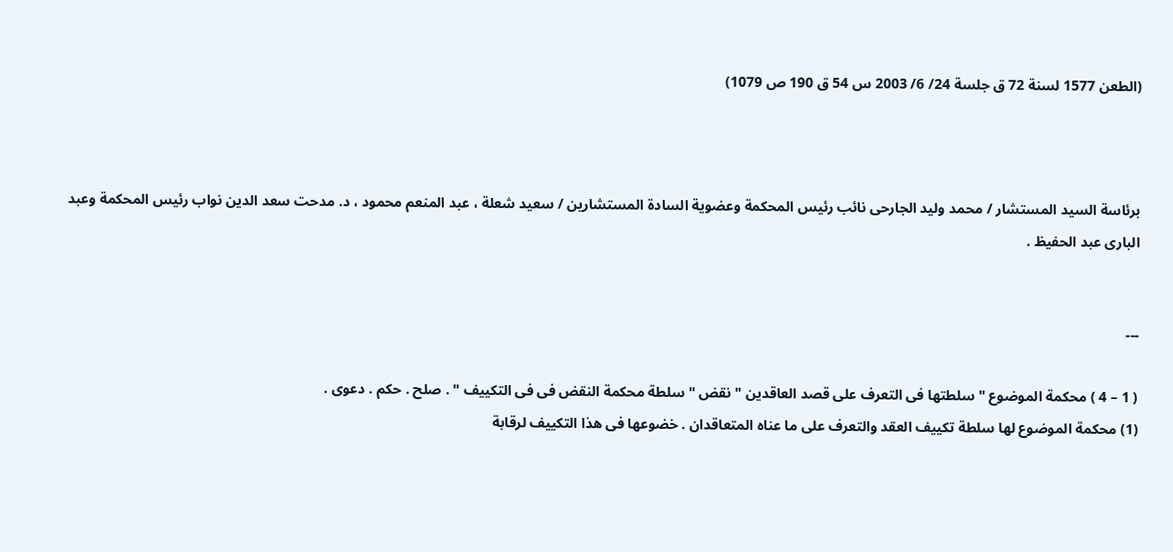(الطعن 1577 لسنة 72 ق جلسة 24/ 6/ 2003 س 54 ق 190 ص 1079)



برئاسة السيد المستشار / محمد وليد الجارحى نائب رئيس المحكمة وعضوية السادة المستشارين / سعيد شعلة ، عبد المنعم محمود ، د. مدحت سعد الدين نواب رئيس المحكمة وعبد البارى عبد الحفيظ .


---

( 1 – 4 ) محكمة الموضوع " سلطتها فى التعرف على قصد العاقدين " نقض " سلطة محكمة النقض فى فى التكييف " . صلح . حكم . دعوى .
(1) محكمة الموضوع لها سلطة تكييف العقد والتعرف على ما عناه المتعاقدان . خضوعها فى هذا التكييف لرقابة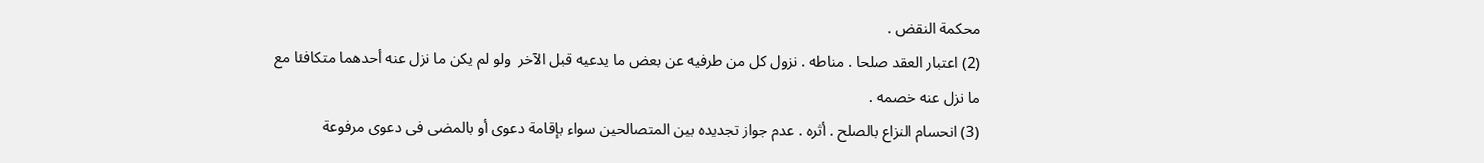محكمة النقض .
(2) اعتبار العقد صلحا . مناطه . نزول كل من طرفيه عن بعض ما يدعيه قبل الآخر  ولو لم يكن ما نزل عنه أحدهما متكافئا مع ما نزل عنه خصمه .
(3) انحسام النزاع بالصلح . أثره . عدم جواز تجديده بين المتصالحين سواء بإقامة دعوى أو بالمضى فى دعوى مرفوعة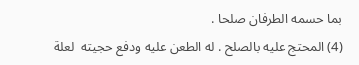بما حسمه الطرفان صلحا .
(4) المحتج عليه بالصلح . له الطعن عليه ودفع حجيته  لعلة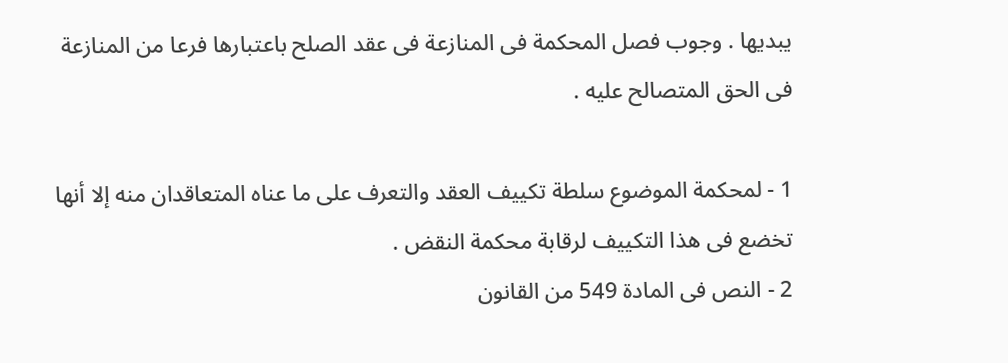يبديها . وجوب فصل المحكمة فى المنازعة فى عقد الصلح باعتبارها فرعا من المنازعة فى الحق المتصالح عليه .

1 - لمحكمة الموضوع سلطة تكييف العقد والتعرف على ما عناه المتعاقدان منه إلا أنها تخضع فى هذا التكييف لرقابة محكمة النقض .
2 - النص فى المادة 549 من القانون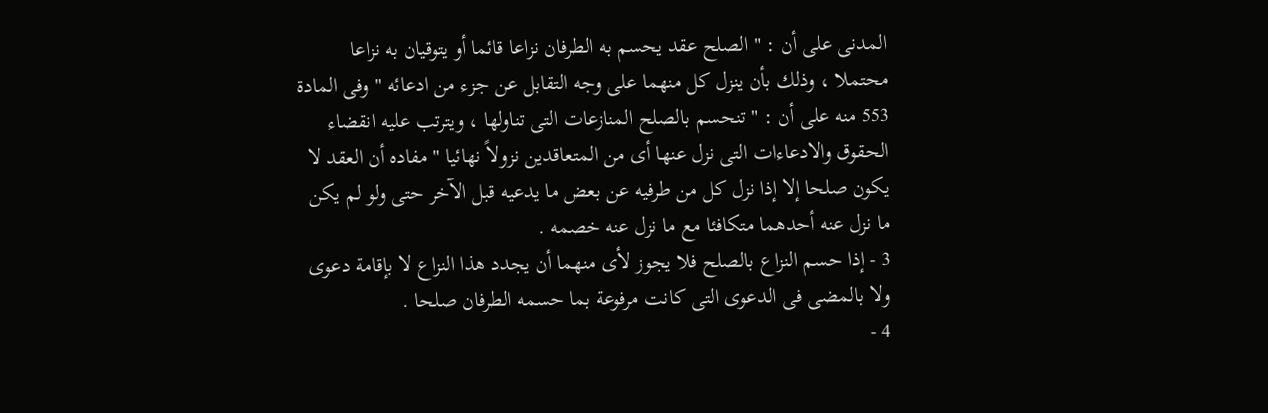المدنى على أن : " الصلح عقد يحسم به الطرفان نزاعا قائما أو يتوقيان به نزاعا محتملا ، وذلك بأن ينزل كل منهما على وجه التقابل عن جزء من ادعائه " وفى المادة 553 منه على أن : " تنحسم بالصلح المنازعات التى تناولها ، ويترتب عليه انقضاء الحقوق والادعاءات التى نزل عنها أى من المتعاقدين نزولاً نهائيا " مفاده أن العقد لا يكون صلحا إلا إذا نزل كل من طرفيه عن بعض ما يدعيه قبل الآخر حتى ولو لم يكن ما نزل عنه أحدهما متكافئا مع ما نزل عنه خصمه .
3 - إذا حسم النزاع بالصلح فلا يجوز لأى منهما أن يجدد هذا النزاع لا بإقامة دعوى ولا بالمضى فى الدعوى التى كانت مرفوعة بما حسمه الطرفان صلحا .
4 -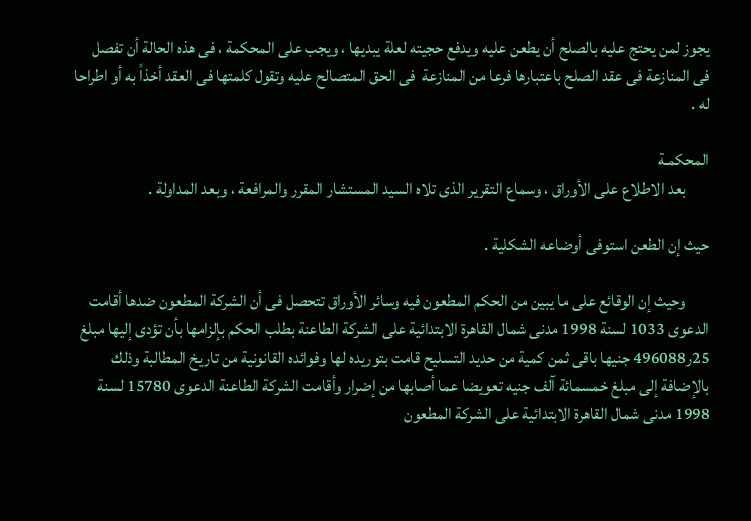يجوز لمن يحتج عليه بالصلح أن يطعن عليه ويدفع حجيته لعلة يبديها ، ويجب على المحكمة ، فى هذه الحالة أن تفصل فى المنازعة فى عقد الصلح باعتبارها فرعا من المنازعة  فى الحق المتصالح عليه وتقول كلمتها فى العقد أخذاً به أو اطراحا له .

المحكمـة
       بعد الاطلاع على الأوراق ، وسماع التقرير الذى تلاه السيد المستشار المقرر والمرافعة ، وبعد المداولة .

حيث إن الطعن استوفى أوضاعه الشكلية .

       وحيث إن الوقائع على ما يبين من الحكم المطعون فيه وسائر الأوراق تتحصل فى أن الشركة المطعون ضدها أقامت الدعوى 1033 لسنة 1998 مدنى شمال القاهرة الابتدائية على الشركة الطاعنة بطلب الحكم بإلزامها بأن تؤدى إليها مبلغ 25ر496088 جنيها باقى ثمن كمية من حديد التسليح قامت بتوريده لها وفوائده القانونية من تاريخ المطالبة وذلك بالإضافة إلى مبلغ خمسمائة آلف جنيه تعويضا عما أصابها من إضرار وأقامت الشركة الطاعنة الدعوى 15780 لسنة 1998 مدنى شمال القاهرة الابتدائية على الشركة المطعون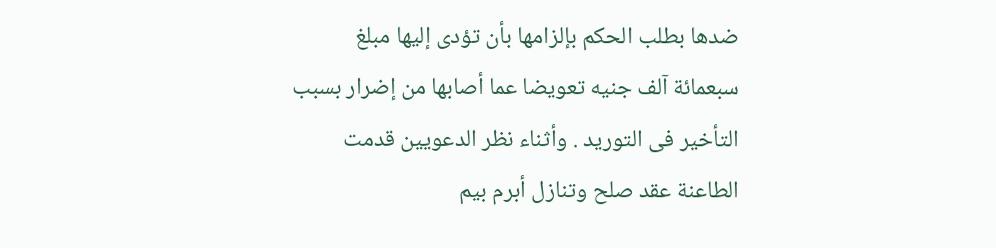ضدها بطلب الحكم بإلزامها بأن تؤدى إليها مبلغ سبعمائة آلف جنيه تعويضا عما أصابها من إضرار بسبب التأخير فى التوريد . وأثناء نظر الدعويين قدمت الطاعنة عقد صلح وتنازل أبرم بيم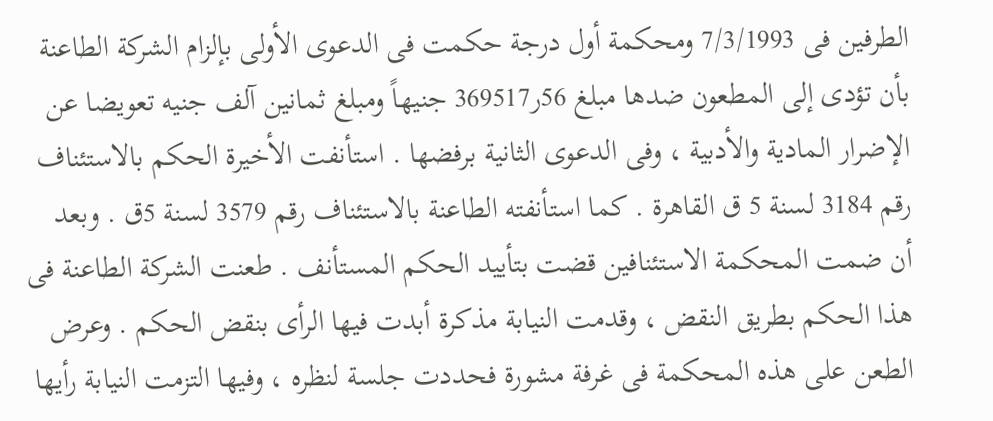الطرفين فى 7/3/1993 ومحكمة أول درجة حكمت فى الدعوى الأولى بإلزام الشركة الطاعنة بأن تؤدى إلى المطعون ضدها مبلغ 56ر369517 جنيهاً ومبلغ ثمانين آلف جنيه تعويضا عن الإضرار المادية والأدبية ، وفى الدعوى الثانية برفضها . استأنفت الأخيرة الحكم بالاستئناف رقم 3184 لسنة 5 ق القاهرة . كما استأنفته الطاعنة بالاستئناف رقم 3579 لسنة 5ق . وبعد أن ضمت المحكمة الاستئنافين قضت بتأييد الحكم المستأنف . طعنت الشركة الطاعنة فى هذا الحكم بطريق النقض ، وقدمت النيابة مذكرة أبدت فيها الرأى بنقض الحكم . وعرض الطعن على هذه المحكمة فى غرفة مشورة فحددت جلسة لنظره ، وفيها التزمت النيابة رأيها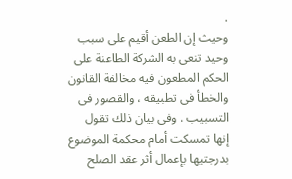.
وحيث إن الطعن أقيم على سبب وحيد تنعى به الشركة الطاعنة على الحكم المطعون فيه مخالفة القانون والخطأ فى تطبيقه ، والقصور فى التسبيب . وفى بيان ذلك تقول إنها تمسكت أمام محكمة الموضوع بدرجتيها بإعمال أثر عقد الصلح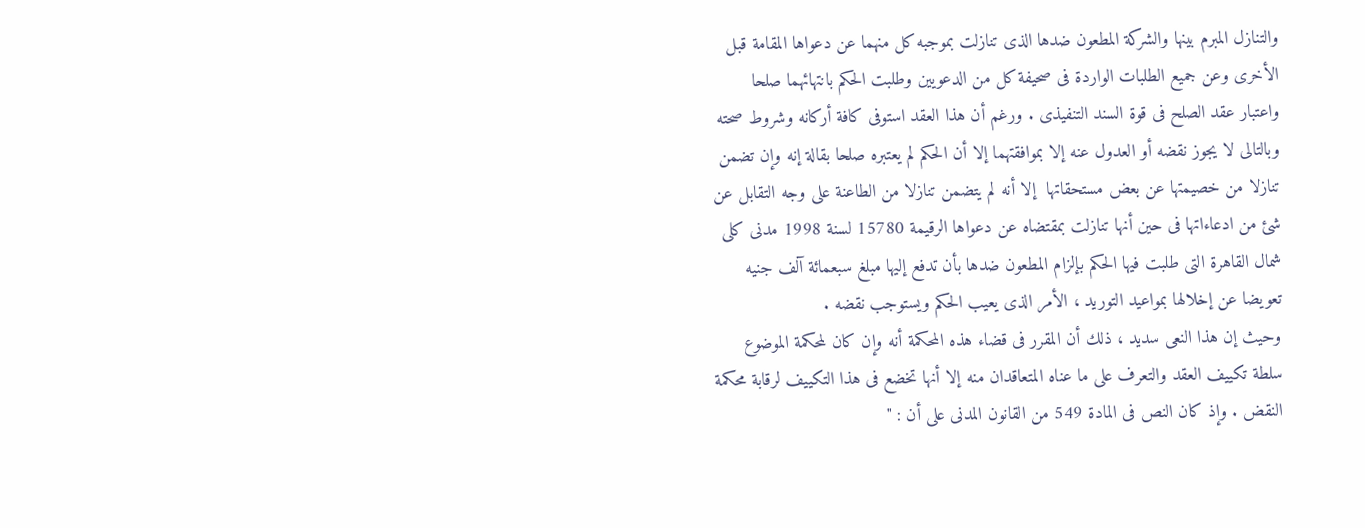والتنازل المبرم بينها والشركة المطعون ضدها الذى تنازلت بموجبه كل منهما عن دعواها المقامة قبل الأخرى وعن جميع الطلبات الواردة فى صحيفة كل من الدعويين وطلبت الحكم بانتهائهما صلحا واعتبار عقد الصلح فى قوة السند التنفيذى . ورغم أن هذا العقد استوفى كافة أركانه وشروط صحته وبالتالى لا يجوز نقضه أو العدول عنه إلا بموافقتهما إلا أن الحكم لم يعتبره صلحا بقالة إنه وإن تضمن تنازلا من خصيمتها عن بعض مستحقاتها  إلا أنه لم يتضمن تنازلا من الطاعنة على وجه التقابل عن شئ من ادعاءاتها فى حين أنها تنازلت بمقتضاه عن دعواها الرقيمة 15780 لسنة 1998 مدنى كلى شمال القاهرة التى طلبت فيها الحكم بإلزام المطعون ضدها بأن تدفع إليها مبلغ سبعمائة آلف جنيه تعويضا عن إخلالها بمواعيد التوريد ، الأمر الذى يعيب الحكم ويستوجب نقضه .
وحيث إن هذا النعى سديد ، ذلك أن المقرر فى قضاء هذه المحكمة أنه وإن كان لمحكمة الموضوع سلطة تكييف العقد والتعرف على ما عناه المتعاقدان منه إلا أنها تخضع فى هذا التكييف لرقابة محكمة النقض . وإذ كان النص فى المادة 549 من القانون المدنى على أن : "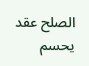الصلح عقد يحسم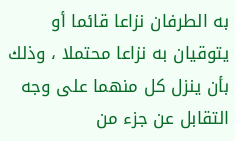به الطرفان نزاعا قائما أو يتوقيان به نزاعا محتملا ، وذلك بأن ينزل كل منهما على وجه التقابل عن جزء من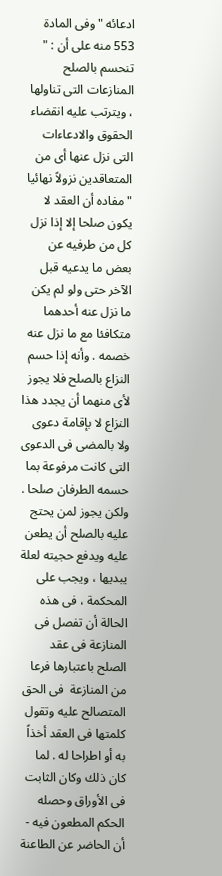ادعائه " وفى المادة 553 منه على أن : " تنحسم بالصلح المنازعات التى تناولها ، ويترتب عليه انقضاء الحقوق والادعاءات التى نزل عنها أى من المتعاقدين نزولاً نهائيا " مفاده أن العقد لا يكون صلحا إلا إذا نزل كل من طرفيه عن بعض ما يدعيه قبل الآخر حتى ولو لم يكن ما نزل عنه أحدهما متكافئا مع ما نزل عنه خصمه . وأنه إذا حسم النزاع بالصلح فلا يجوز لأى منهما أن يجدد هذا النزاع لا بإقامة دعوى ولا بالمضى فى الدعوى التى كانت مرفوعة بما حسمه الطرفان صلحا . ولكن يجوز لمن يحتج عليه بالصلح أن يطعن عليه ويدفع حجيته لعلة يبديها ، ويجب على المحكمة ، فى هذه الحالة أن تفصل فى المنازعة فى عقد الصلح باعتبارها فرعا من المنازعة  فى الحق المتصالح عليه وتقول كلمتها فى العقد أخذاً به أو اطراحا له . لما كان ذلك وكان الثابت فى الأوراق وحصله الحكم المطعون فيه - أن الحاضر عن الطاعنة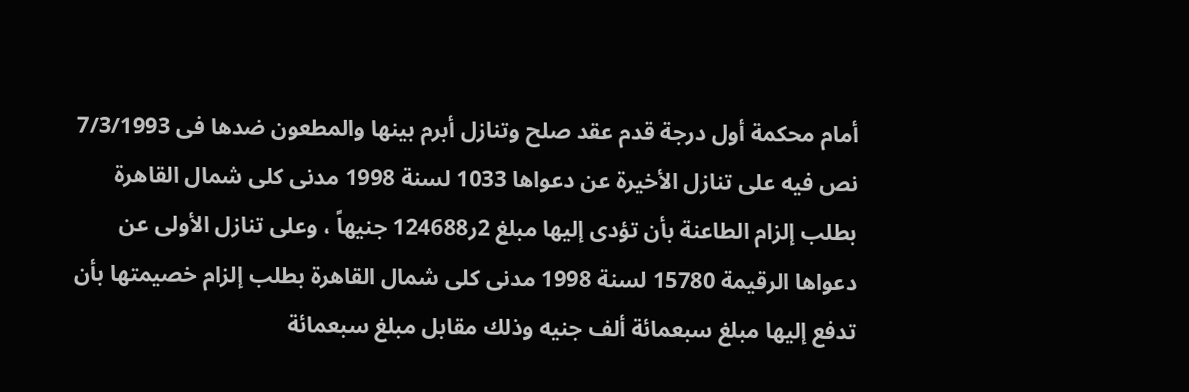أمام محكمة أول درجة قدم عقد صلح وتنازل أبرم بينها والمطعون ضدها فى 7/3/1993 نص فيه على تنازل الأخيرة عن دعواها 1033 لسنة 1998 مدنى كلى شمال القاهرة بطلب إلزام الطاعنة بأن تؤدى إليها مبلغ 2ر124688 جنيهاً ، وعلى تنازل الأولى عن دعواها الرقيمة 15780 لسنة 1998 مدنى كلى شمال القاهرة بطلب إلزام خصيمتها بأن تدفع إليها مبلغ سبعمائة ألف جنيه وذلك مقابل مبلغ سبعمائة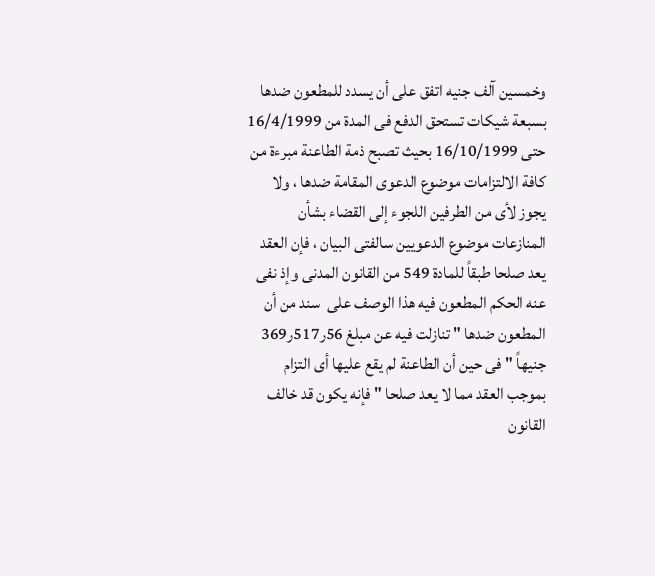وخمسين آلف جنيه اتفق على أن يسدد للمطعون ضدها بسبعة شيكات تستحق الدفع فى المدة من 16/4/1999 حتى 16/10/1999 بحيث تصبح ذمة الطاعنة مبرءة من كافة الالتزامات موضوع الدعوى المقامة ضدها ، ولا يجوز لأى من الطرفين اللجوء إلى القضاء بشأن المنازعات موضوع الدعويين سالفتى البيان ، فإن العقد يعد صلحا طبقاً للمادة 549 من القانون المدنى وإذ نفى عنه الحكم المطعون فيه هذا الوصف على  سند من أن المطعون ضدها " تنازلت فيه عن مبلغ 56ر517ر369 جنيهاً " فى حين أن الطاعنة لم يقع عليها أى التزام بموجب العقد مما لا يعد صلحا " فإنه يكون قد خالف القانون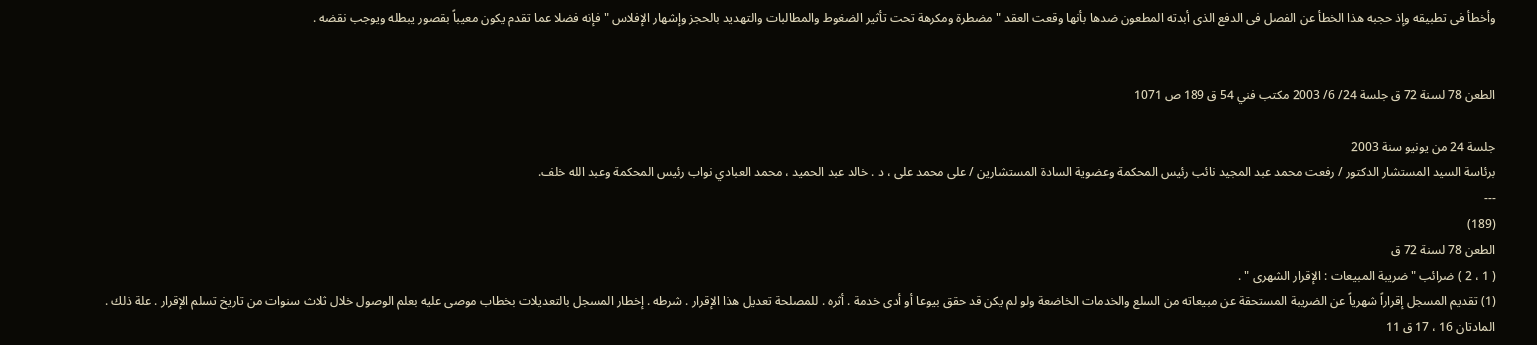وأخطأ فى تطبيقه وإذ حجبه هذا الخطأ عن الفصل فى الدفع الذى أبدته المطعون ضدها بأنها وقعت العقد " مضطرة ومكرهة تحت تأثير الضغوط والمطالبات والتهديد بالحجز وإشهار الإفلاس " فإنه فضلا عما تقدم يكون معيباً بقصور يبطله ويوجب نقضه .


الطعن 78 لسنة 72 ق جلسة 24/ 6/ 2003 مكتب فني 54 ق 189 ص 1071

جلسة 24 من يونيو سنة 2003
برئاسة السيد المستشار الدكتور / رفعت محمد عبد المجيد نائب رئيس المحكمة وعضوية السادة المستشارين / على محمد على ، د . خالد عبد الحميد ، محمد العبادي نواب رئيس المحكمة وعبد الله خلف.
---
(189)
الطعن 78 لسنة 72 ق
( 1 ، 2 ) ضرائب " ضريبة المبيعات : الإقرار الشهرى " .
(1) تقديم المسجل إقراراً شهرياً عن الضريبة المستحقة عن مبيعاته من السلع والخدمات الخاضعة ولو لم يكن قد حقق بيوعا أو أدى خدمة . أثره . للمصلحة تعديل هذا الإقرار . شرطه . إخطار المسجل بالتعديلات بخطاب موصى عليه بعلم الوصول خلال ثلاث سنوات من تاريخ تسلم الإقرار . علة ذلك . المادتان 16 ، 17 ق 11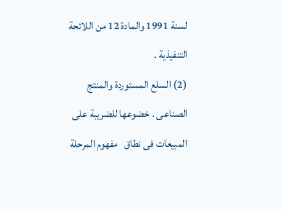لسنة 1991 والمادة 12 من اللائحة التنفيذية .
(2) السلع المستوردة والمنتج الصناعى . خضوعها للضريبة على المبيعات فى نطاق   مفهوم المرحلة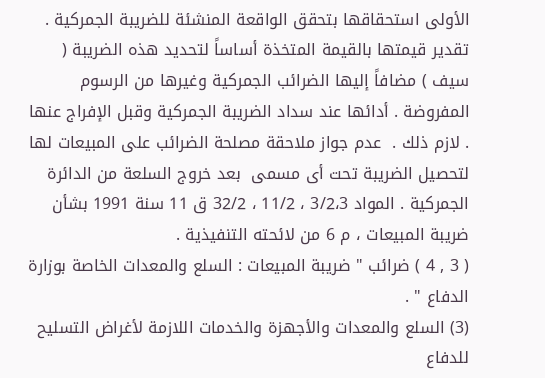الأولى استحقاقها بتحقق الواقعة المنشئة للضريبة الجمركية . تقدير قيمتها بالقيمة المتخذة أساساً لتحديد هذه الضريبة ( سيف ) مضافاً إليها الضرائب الجمركية وغيرها من الرسوم المفروضة . أدائها عند سداد الضريبة الجمركية وقبل الإفراج عنها . لازم ذلك .  عدم جواز ملاحقة مصلحة الضرائب على المبيعات لها لتحصيل الضريبة تحت أى مسمى  بعد خروج السلعة من الدائرة الجمركية . المواد 3/2،3 ، 11/2 ، 32/2 ق 11 سنة 1991 بشأن ضريبة المبيعات ، م 6 من لائحته التنفيذية .
( 3 , 4 ) ضرائب " ضريبة المبيعات : السلع والمعدات الخاصة بوزارة الدفاع " .
(3) السلع والمعدات والأجهزة والخدمات اللازمة لأغراض التسليح للدفاع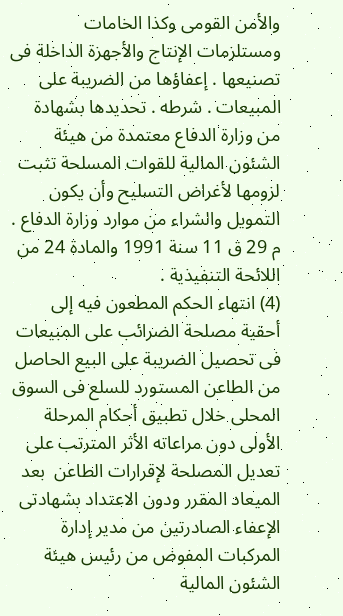والأمن القومى وكذا الخامات ومستلزمات الإنتاج والأجهزة الداخلة فى تصنيعها . إعفاؤها من الضريبة على المبيعات . شرطه . تحديدها بشهادة من وزارة الدفاع معتمدة من هيئة الشئون المالية للقوات المسلحة تثبت لزومها لأغراض التسليح وأن يكون التمويل والشراء من موارد وزارة الدفاع . م 29 ق 11 سنة 1991 والمادة 24 من اللائحة التنفيذية .
(4) انتهاء الحكم المطعون فيه إلى أحقية مصلحة الضرائب على المبيعات فى تحصيل الضريبة على البيع الحاصل من الطاعن المستورد للسلع فى السوق المحلى خلال تطبيق أحكام المرحلة الأولى دون مراعاته الأثر المترتب على تعديل المصلحة لإقرارات الطاعن  بعد الميعاد المقرر ودون الاعتداد بشهادتى الإعفاء الصادرتين من مدير إدارة المركبات المفوض من رئيس هيئة الشئون المالية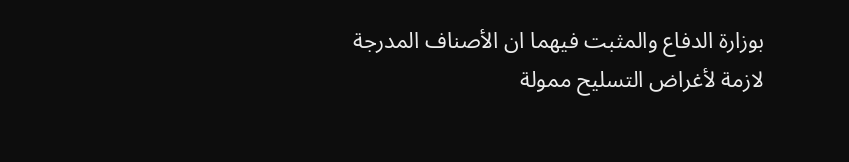بوزارة الدفاع والمثبت فيهما ان الأصناف المدرجة لازمة لأغراض التسليح ممولة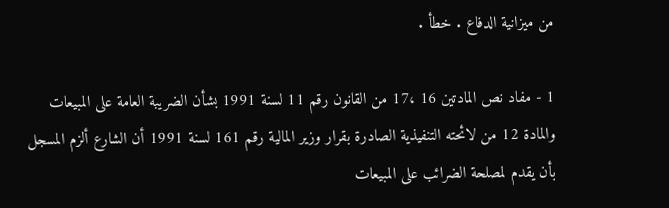من ميزانية الدفاع . خطأ .

1 - مفاد نص المادتين 16 ،17 من القانون رقم 11 لسنة 1991 بشأن الضريبة العامة على المبيعات والمادة 12 من لائحته التنفيذية الصادرة بقرار وزير المالية رقم 161 لسنة 1991 أن الشارع ألزم المسجل بأن يقدم لمصلحة الضرائب على المبيعات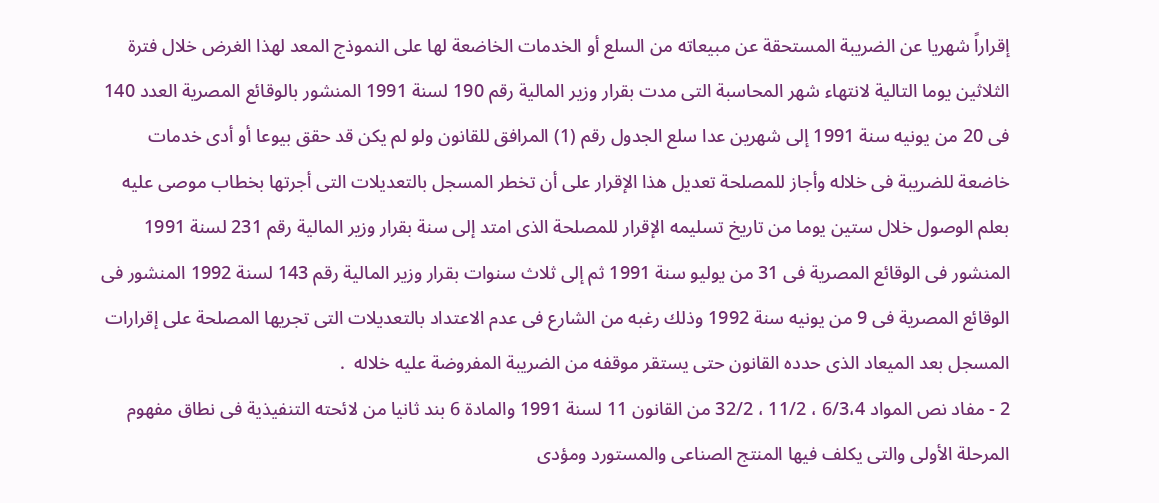إقراراً شهريا عن الضريبة المستحقة عن مبيعاته من السلع أو الخدمات الخاضعة لها على النموذج المعد لهذا الغرض خلال فترة الثلاثين يوما التالية لانتهاء شهر المحاسبة التى مدت بقرار وزير المالية رقم 190 لسنة 1991 المنشور بالوقائع المصرية العدد 140 فى 20 من يونيه سنة 1991 إلى شهرين عدا سلع الجدول رقم (1) المرافق للقانون ولو لم يكن قد حقق بيوعا أو أدى خدمات خاضعة للضريبة فى خلاله وأجاز للمصلحة تعديل هذا الإقرار على أن تخطر المسجل بالتعديلات التى أجرتها بخطاب موصى عليه بعلم الوصول خلال ستين يوما من تاريخ تسليمه الإقرار للمصلحة الذى امتد إلى سنة بقرار وزير المالية رقم 231 لسنة 1991 المنشور فى الوقائع المصرية فى 31 من يوليو سنة 1991 ثم إلى ثلاث سنوات بقرار وزير المالية رقم 143 لسنة 1992 المنشور فى الوقائع المصرية فى 9 من يونيه سنة 1992 وذلك رغبه من الشارع فى عدم الاعتداد بالتعديلات التى تجريها المصلحة على إقرارات المسجل بعد الميعاد الذى حدده القانون حتى يستقر موقفه من الضريبة المفروضة عليه خلاله  .
2 - مفاد نص المواد 6/3،4 ، 11/2 ، 32/2 من القانون 11 لسنة 1991 والمادة 6 بند ثانيا من لائحته التنفيذية فى نطاق مفهوم المرحلة الأولى والتى يكلف فيها المنتج الصناعى والمستورد ومؤدى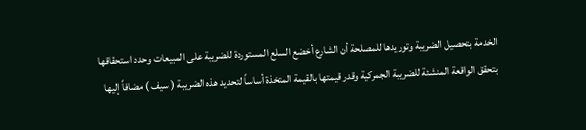الخدمة بتحصيل الضريبة وتوريدها للمصلحة أن الشارع أخضع السلع المستوردة للضريبة على المبيعات وحدد استحقاقها بتحقق الواقعة المنشئة للضريبة الجمركية وقدر قيمتها بالقيمة المتخذة أساساً لتحديد هذه الضريبة ( سيف ) مضافاً إليها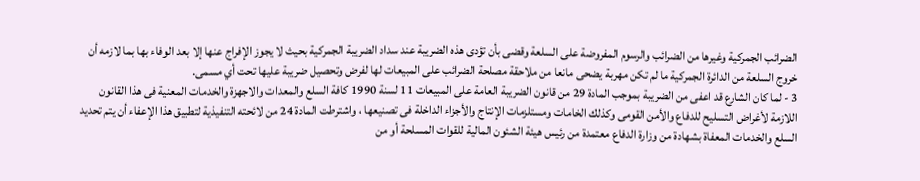الضرائب الجمركية وغيرها من الضرائب والرسوم المفروضة على السلعة وقضى بأن تؤدى هذه الضريبة عند سداد الضريبة الجمركية بحيث لا يجوز الإفراج عنها إلا بعد الوفاء بها بما لازمه أن خروج السلعة من الدائرة الجمركية ما لم تكن مهربة يضحى مانعا من ملاحقة مصلحة الضرائب على المبيعات لها لفرض وتحصيل ضريبة عليها تحت أي مسمى.
3 - لما كان الشارع قد اعفى من الضريبة بموجب المادة 29 من قانون الضريبة العامة على المبيعات 11 لسنة 1990 كافة السلع والمعدات والاجهزة والخدمات المعنية فى هذا القانون اللازمة لأغراض التسليح للدفاع والأمن القومى وكذلك الخامات ومستلزمات الإنتاج والأجزاء الداخلة فى تصنيعها ، واشترطت المادة 24 من لائحته التنفيذية لتطبيق هذا الإعفاء أن يتم تحديد السلع والخدمات المعفاة بشهادة من وزارة الدفاع معتمدة من رئيس هيئة الشئون المالية للقوات المسلحة أو من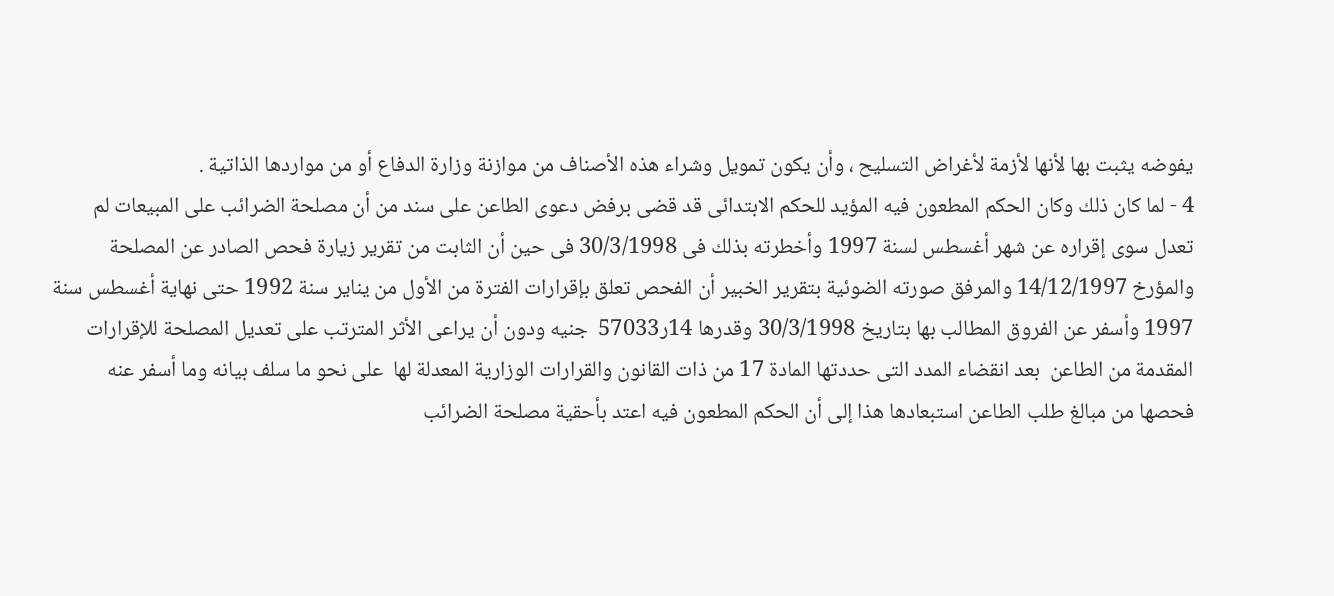يفوضه يثبت بها لأنها لأزمة لأغراض التسليح ، وأن يكون تمويل وشراء هذه الأصناف من موازنة وزارة الدفاع أو من مواردها الذاتية .
4 - لما كان ذلك وكان الحكم المطعون فيه المؤيد للحكم الابتدائى قد قضى برفض دعوى الطاعن على سند من أن مصلحة الضرائب على المبيعات لم تعدل سوى إقراره عن شهر أغسطس لسنة 1997 وأخطرته بذلك فى 30/3/1998 فى حين أن الثابت من تقرير زيارة فحص الصادر عن المصلحة والمؤرخ 14/12/1997 والمرفق صورته الضوئية بتقرير الخبير أن الفحص تعلق بإقرارات الفترة من الأول من يناير سنة 1992 حتى نهاية أغسطس سنة 1997 وأسفر عن الفروق المطالب بها بتاريخ 30/3/1998 وقدرها 14ر57033  جنيه ودون أن يراعى الأثر المترتب على تعديل المصلحة للإقرارات المقدمة من الطاعن  بعد انقضاء المدد التى حددتها المادة 17 من ذات القانون والقرارات الوزارية المعدلة لها  على نحو ما سلف بيانه وما أسفر عنه فحصها من مبالغ طلب الطاعن استبعادها هذا إلى أن الحكم المطعون فيه اعتد بأحقية مصلحة الضرائب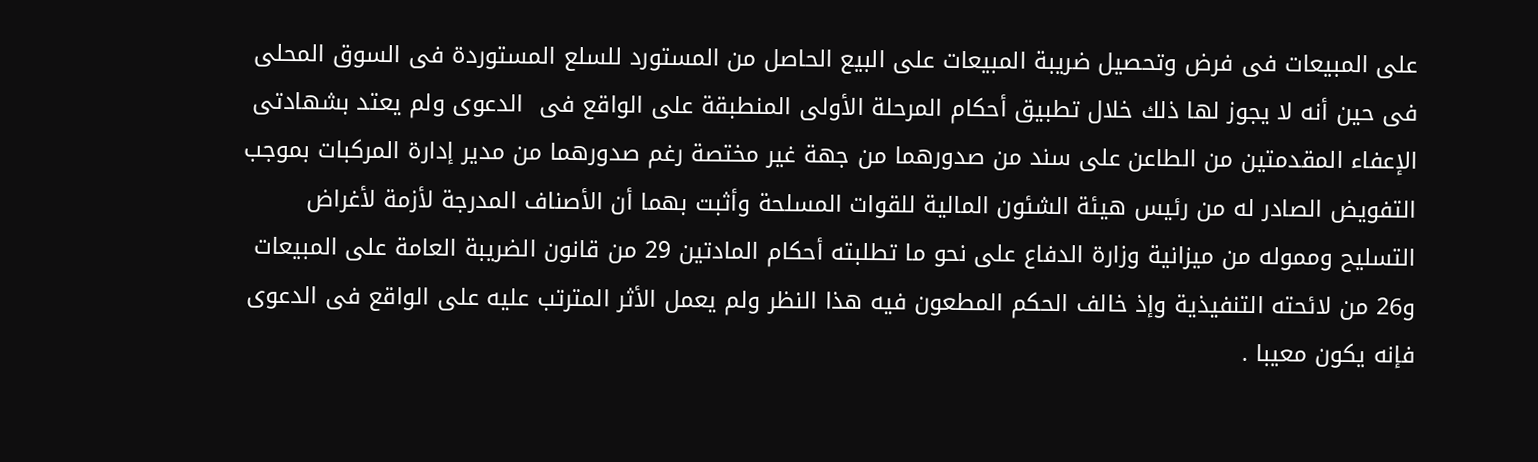على المبيعات فى فرض وتحصيل ضريبة المبيعات على البيع الحاصل من المستورد للسلع المستوردة فى السوق المحلى فى حين أنه لا يجوز لها ذلك خلال تطبيق أحكام المرحلة الأولى المنطبقة على الواقع فى  الدعوى ولم يعتد بشهادتى الإعفاء المقدمتين من الطاعن على سند من صدورهما من جهة غير مختصة رغم صدورهما من مدير إدارة المركبات بموجب التفويض الصادر له من رئيس هيئة الشئون المالية للقوات المسلحة وأثبت بهما أن الأصناف المدرجة لأزمة لأغراض التسليح ومموله من ميزانية وزارة الدفاع على نحو ما تطلبته أحكام المادتين 29 من قانون الضريبة العامة على المبيعات و26 من لائحته التنفيذية وإذ خالف الحكم المطعون فيه هذا النظر ولم يعمل الأثر المترتب عليه على الواقع فى الدعوى فإنه يكون معيبا .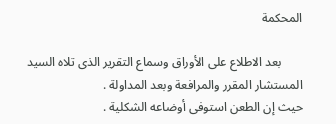المحكمة

       بعد الاطلاع على الأوراق وسماع التقرير الذى تلاه السيد المستشار المقرر والمرافعة وبعد المداولة .
حيث إن الطعن استوفى أوضاعه الشكلية .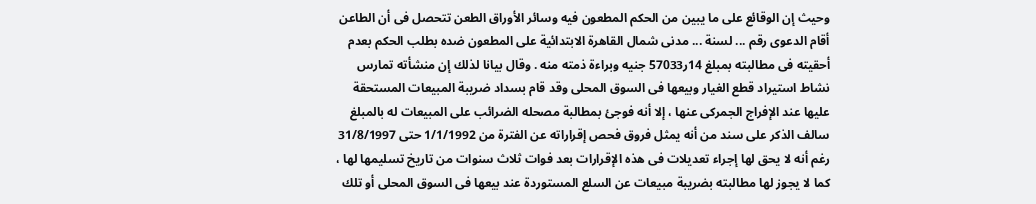وحيث إن الوقائع على ما يبين من الحكم المطعون فيه وسائر الأوراق الطعن تتحصل فى أن الطاعن أقام الدعوى رقم ... لسنة ... مدنى شمال القاهرة الابتدائية على المطعون ضده بطلب الحكم بعدم أحقيته فى مطالبته بمبلغ 14ر57033 جنيه وبراءة ذمته منه . وقال بيانا لذلك إن منشأته تمارس نشاط استيراد قطع الغيار وبيعها فى السوق المحلى وقد قام بسداد ضريبة المبيعات المستحقة عليها عند الإفراج الجمركى عنها ، إلا أنه فوجئ بمطالبة مصحله الضرائب على المبيعات له بالمبلغ سالف الذكر على سند من أنه يمثل فروق فحص إقراراته عن الفترة من 1/1/1992 حتى 31/8/1997 رغم أنه لا يحق لها إجراء تعديلات فى هذه الإقرارات بعد فوات ثلاث سنوات من تاريخ تسليمها لها ، كما لا يجوز لها مطالبته بضريبة مبيعات عن السلع المستوردة عند بيعها فى السوق المحلى أو تلك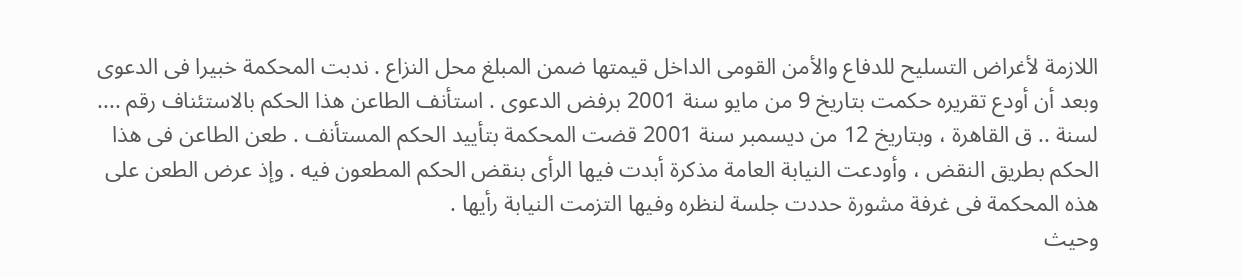اللازمة لأغراض التسليح للدفاع والأمن القومى الداخل قيمتها ضمن المبلغ محل النزاع . ندبت المحكمة خبيرا فى الدعوى وبعد أن أودع تقريره حكمت بتاريخ 9 من مايو سنة 2001 برفض الدعوى . استأنف الطاعن هذا الحكم بالاستئناف رقم .... لسنة .. ق القاهرة ، وبتاريخ 12 من ديسمبر سنة 2001 قضت المحكمة بتأييد الحكم المستأنف . طعن الطاعن فى هذا الحكم بطريق النقض ، وأودعت النيابة العامة مذكرة أبدت فيها الرأى بنقض الحكم المطعون فيه . وإذ عرض الطعن على هذه المحكمة فى غرفة مشورة حددت جلسة لنظره وفيها التزمت النيابة رأيها .
وحيث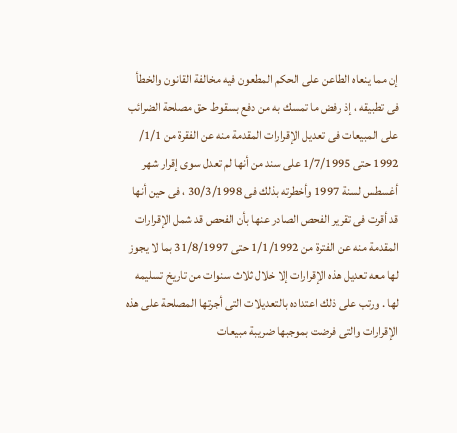إن مما ينعاه الطاعن على الحكم المطعون فيه مخالفة القانون والخطأ فى تطبيقه ، إذ رفض ما تمسك به من دفع بسقوط حق مصلحة الضرائب على المبيعات فى تعديل الإقرارات المقدمة منه عن الفقرة من 1/1/ 1992 حتى 1/7/1995 على سند من أنها لم تعدل سوى إقرار شهر أغسطس لسنة 1997 وأخطرته بذلك فى 30/3/1998 ، فى حين أنها قد أقرت فى تقرير الفحص الصادر عنها بأن الفحص قد شمل الإقرارات المقدمة منه عن الفترة من 1/1/1992 حتى 31/8/1997 بما لا يجوز لها معه تعديل هذه الإقرارات إلا خلال ثلاث سنوات من تاريخ تسليمه لها . ورتب على ذلك اعتداده بالتعديلات التى أجرتها المصلحة على هذه الإقرارات والتى فرضت بموجبها ضريبة مبيعات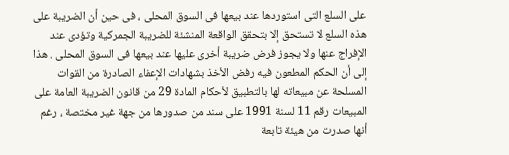على السلع التى استوردها عند بيعها فى السوق المحلى ، فى حين أن الضريبة على هذه السلع لا تستحق إلا بتحقق الواقعة المنشئة للضريبة الجمركية وتؤدى عند الإفراج عنها ولا يجوز فرض ضريبة أخرى عليها عند بيعها فى السوق المحلى . هذا إلى أن الحكم المطعون فيه رفض الأخذ بشهادات الإعفاء الصادرة من القوات المسلحة عن مبيعاته لها بالتطبيق لأحكام المادة 29 من قانون الضريبة العامة على المبيعات رقم 11 لسنة 1991 على سند من صدورها من جهة غير مختصة ، رغم أنها صدرت من هيئة تابعة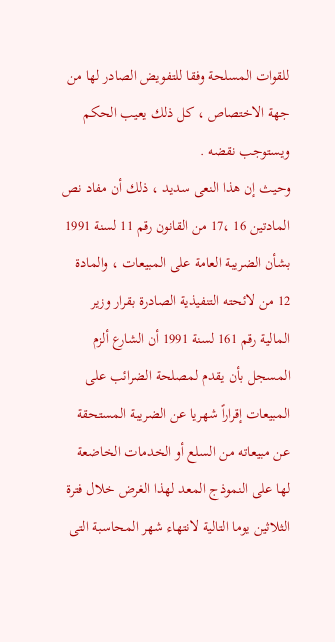للقوات المسلحة وفقا للتفويض الصادر لها من جهة الاختصاص ، كل ذلك يعيب الحكم ويستوجب نقضه .
وحيث إن هذا النعى سديد ، ذلك أن مفاد نص المادتين 16 ،17 من القانون رقم 11 لسنة 1991 بشأن الضريبة العامة على المبيعات ، والمادة 12 من لائحته التنفيذية الصادرة بقرار وزير المالية رقم 161 لسنة 1991 أن الشارع ألزم المسجل بأن يقدم لمصلحة الضرائب على المبيعات إقراراً شهريا عن الضريبة المستحقة عن مبيعاته من السلع أو الخدمات الخاضعة لها على النموذج المعد لهذا الغرض خلال فترة الثلاثين يوما التالية لانتهاء شهر المحاسبة التى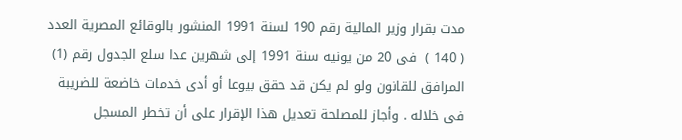مدت بقرار وزير المالية رقم 190 لسنة 1991 المنشور بالوقائع المصرية العدد ( 140 )  فى 20 من يونيه سنة 1991 إلى شهرين عدا سلع الجدول رقم (1) المرافق للقانون ولو لم يكن قد حقق بيوعا أو أدى خدمات خاضعة للضريبة فى خلاله . وأجاز للمصلحة تعديل هذا الإقرار على أن تخطر المسجل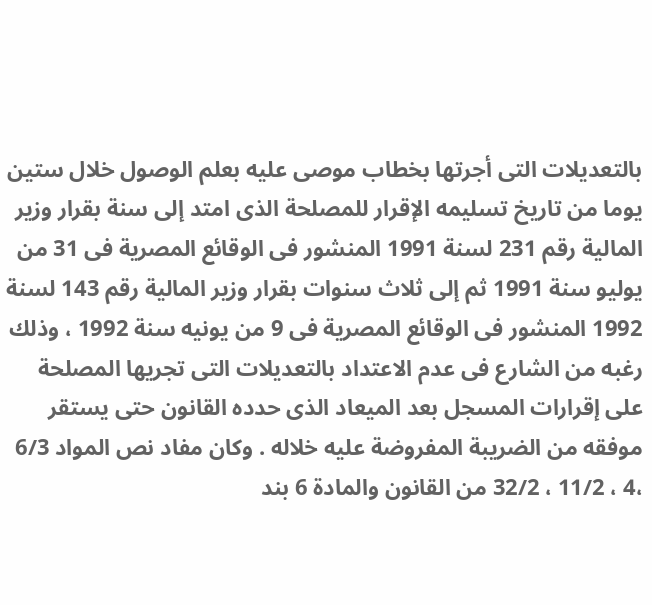بالتعديلات التى أجرتها بخطاب موصى عليه بعلم الوصول خلال ستين يوما من تاريخ تسليمه الإقرار للمصلحة الذى امتد إلى سنة بقرار وزير المالية رقم 231 لسنة 1991 المنشور فى الوقائع المصرية فى 31 من يوليو سنة 1991 ثم إلى ثلاث سنوات بقرار وزير المالية رقم 143 لسنة 1992 المنشور فى الوقائع المصرية فى 9 من يونيه سنة 1992 ، وذلك رغبه من الشارع فى عدم الاعتداد بالتعديلات التى تجريها المصلحة على إقرارات المسجل بعد الميعاد الذى حدده القانون حتى يستقر موفقه من الضريبة المفروضة عليه خلاله . وكان مفاد نص المواد 6/3 ،4 ، 11/2 ، 32/2 من القانون والمادة 6 بند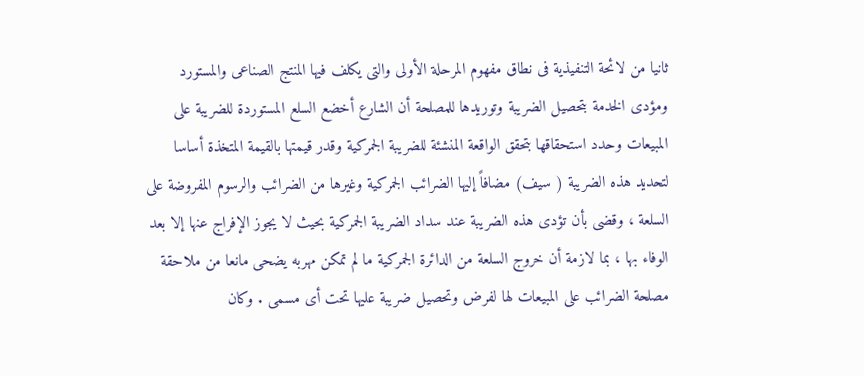ثانيا من لائحة التنفيذية فى نطاق مفهوم المرحلة الأولى والتى يكلف فيها المنتج الصناعى والمستورد ومؤدى الخدمة بتحصيل الضريبة وتوريدها للمصلحة أن الشارع أخضع السلع المستوردة للضريبة على المبيعات وحدد استحقاقها بتحقق الواقعة المنشئة للضريبة الجمركية وقدر قيمتها بالقيمة المتخذة أساسا لتحديد هذه الضريبة ( سيف) مضافاً إليها الضرائب الجمركية وغيرها من الضرائب والرسوم المفروضة على السلعة ، وقضى بأن تؤدى هذه الضريبة عند سداد الضريبة الجمركية بحيث لا يجوز الإفراج عنها إلا بعد الوفاء بها ، بما لازمة أن خروج السلعة من الدائرة الجمركية ما لم تمكن مهربه يضحى مانعا من ملاحقة مصلحة الضرائب على المبيعات لها لفرض وتحصيل ضريبة عليها تحت أى مسمى . وكان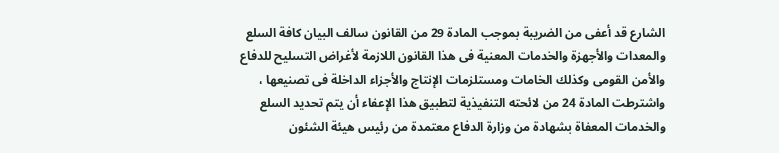الشارع قد أعفى من الضريبة بموجب المادة 29 من القانون سالف البيان كافة السلع والمعدات والأجهزة والخدمات المعنية فى هذا القانون اللازمة لأغراض التسليح للدفاع والأمن القومى وكذلك الخامات ومستلزمات الإنتاج والأجزاء الداخلة فى تصنيعها ، واشترطت المادة 24 من لائحته التنفيذية لتطبيق هذا الإعفاء أن يتم تحديد السلع والخدمات المعفاة بشهادة من وزارة الدفاع معتمدة من رئيس هيئة الشئون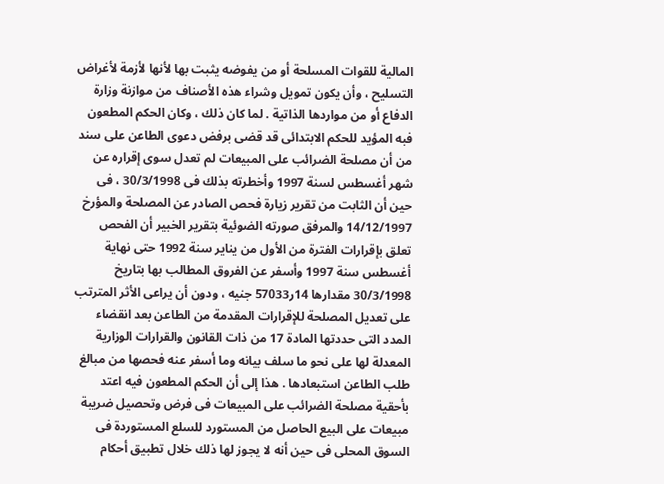المالية للقوات المسلحة أو من يفوضه يثبت بها لأنها لأزمة لأغراض التسليح ، وأن يكون تمويل وشراء هذه الأصناف من موازنة وزارة الدفاع أو من مواردها الذاتية . لما كان ذلك ، وكان الحكم المطعون فبه المؤيد للحكم الابتدائى قد قضى برفض دعوى الطاعن على سند من أن مصلحة الضرائب على المبيعات لم تعدل سوى إقراره عن شهر أغسطس لسنة 1997 وأخطرته بذلك فى 30/3/1998 ، فى حين أن الثابت من تقرير زيارة فحص الصادر عن المصلحة والمؤرخ 14/12/1997 والمرفق صورته الضوئية بتقرير الخبير أن الفحص تعلق بإقرارات الفترة من الأول من يناير سنة 1992 حتى نهاية أغسطس سنة 1997 وأسفر عن الفروق المطالب بها بتاريخ 30/3/1998 مقدارها 14ر57033 جنيه ، ودون أن يراعى الأثر المترتب على تعديل المصلحة للإقرارات المقدمة من الطاعن بعد انقضاء المدد التى حددتها المادة 17 من ذات القانون والقرارات الوزارية المعدلة لها على نحو ما سلف بيانه وما أسفر عنه فحصها من مبالغ طلب الطاعن استبعادها . هذا إلى أن الحكم المطعون فيه اعتد بأحقية مصلحة الضرائب على المبيعات فى فرض وتحصيل ضريبة مبيعات على البيع الحاصل من المستورد للسلع المستوردة فى السوق المحلى فى حين أنه لا يجوز لها ذلك خلال تطبيق أحكام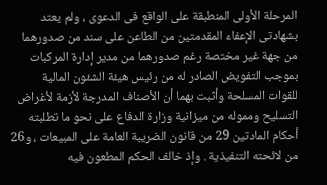المرحلة الأولى المنطبقة على الواقع فى الدعوى ، ولم يعتد بشهادتى الإعفاء المقدمتين من الطاعن على سند من صدورهما من جهة غير مختصة رغم صدورهما من مدير إدارة المركبات بموجب التفويض الصادر له من رئيس هيئة الشئون المالية للقوات المسلحة وأثبت بهما أن الأصناف المدرجة لأزمة لأغراض التسليح ومموله من ميزانية وزارة الدفاع على نحو ما تطلبته أحكام المادتين 29 من قانون الضريبة العامة على المبيعات ، و26 من لائحته التنفيذية . وإذ خالف الحكم المطعون فيه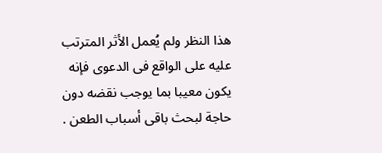هذا النظر ولم يُعمل الأثر المترتب عليه على الواقع فى الدعوى فإنه يكون معيبا بما يوجب نقضه دون حاجة لبحث باقى أسباب الطعن .